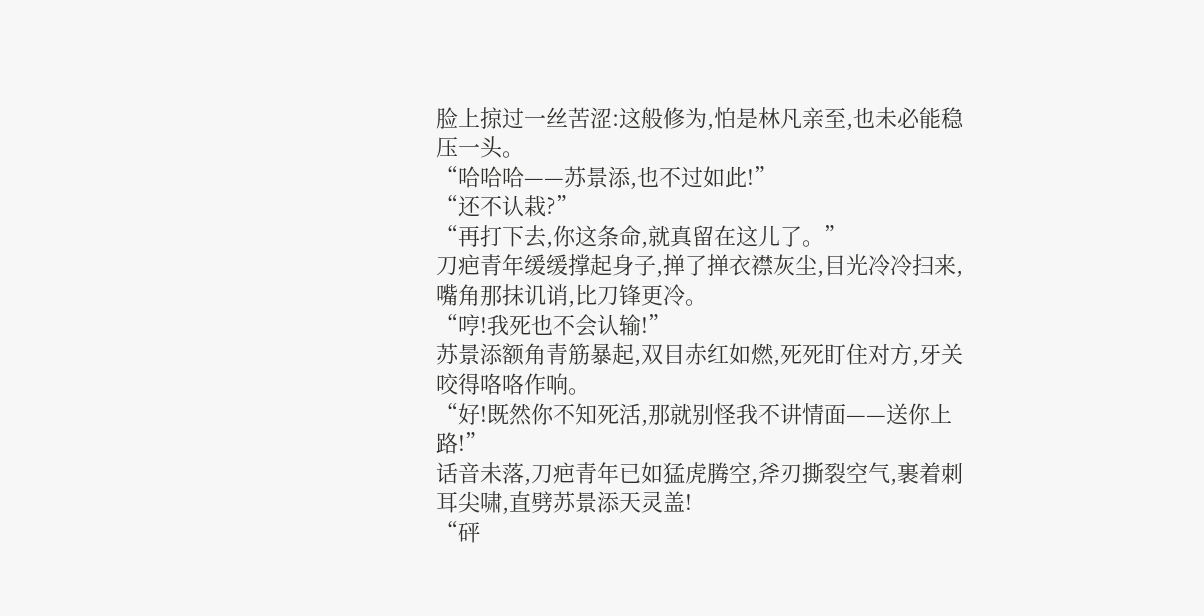脸上掠过一丝苦涩:这般修为,怕是林凡亲至,也未必能稳压一头。
“哈哈哈——苏景添,也不过如此!”
“还不认栽?”
“再打下去,你这条命,就真留在这儿了。”
刀疤青年缓缓撑起身子,掸了掸衣襟灰尘,目光冷冷扫来,嘴角那抹讥诮,比刀锋更冷。
“哼!我死也不会认输!”
苏景添额角青筋暴起,双目赤红如燃,死死盯住对方,牙关咬得咯咯作响。
“好!既然你不知死活,那就别怪我不讲情面——送你上路!”
话音未落,刀疤青年已如猛虎腾空,斧刃撕裂空气,裹着刺耳尖啸,直劈苏景添天灵盖!
“砰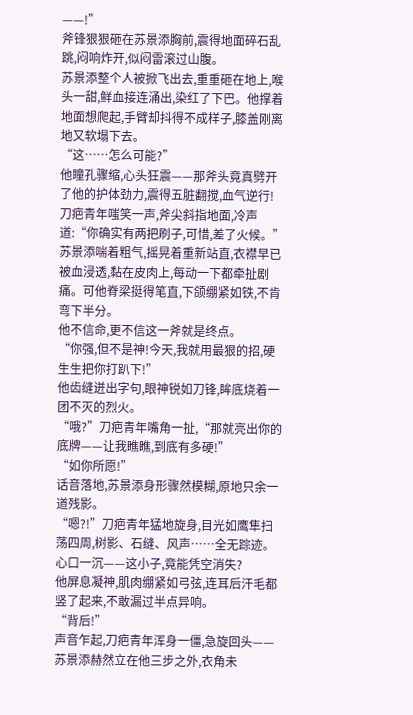——!”
斧锋狠狠砸在苏景添胸前,震得地面碎石乱跳,闷响炸开,似闷雷滚过山腹。
苏景添整个人被掀飞出去,重重砸在地上,喉头一甜,鲜血接连涌出,染红了下巴。他撑着地面想爬起,手臂却抖得不成样子,膝盖刚离地又软塌下去。
“这……怎么可能?”
他瞳孔骤缩,心头狂震——那斧头竟真劈开了他的护体劲力,震得五脏翻搅,血气逆行!
刀疤青年嗤笑一声,斧尖斜指地面,冷声道:“你确实有两把刷子,可惜,差了火候。”
苏景添喘着粗气,摇晃着重新站直,衣襟早已被血浸透,黏在皮肉上,每动一下都牵扯剧痛。可他脊梁挺得笔直,下颌绷紧如铁,不肯弯下半分。
他不信命,更不信这一斧就是终点。
“你强,但不是神!今天,我就用最狠的招,硬生生把你打趴下!”
他齿缝迸出字句,眼神锐如刀锋,眸底烧着一团不灭的烈火。
“哦?”刀疤青年嘴角一扯,“那就亮出你的底牌——让我瞧瞧,到底有多硬!”
“如你所愿!”
话音落地,苏景添身形骤然模糊,原地只余一道残影。
“嗯?!”刀疤青年猛地旋身,目光如鹰隼扫荡四周,树影、石缝、风声……全无踪迹。心口一沉——这小子,竟能凭空消失?
他屏息凝神,肌肉绷紧如弓弦,连耳后汗毛都竖了起来,不敢漏过半点异响。
“背后!”
声音乍起,刀疤青年浑身一僵,急旋回头——苏景添赫然立在他三步之外,衣角未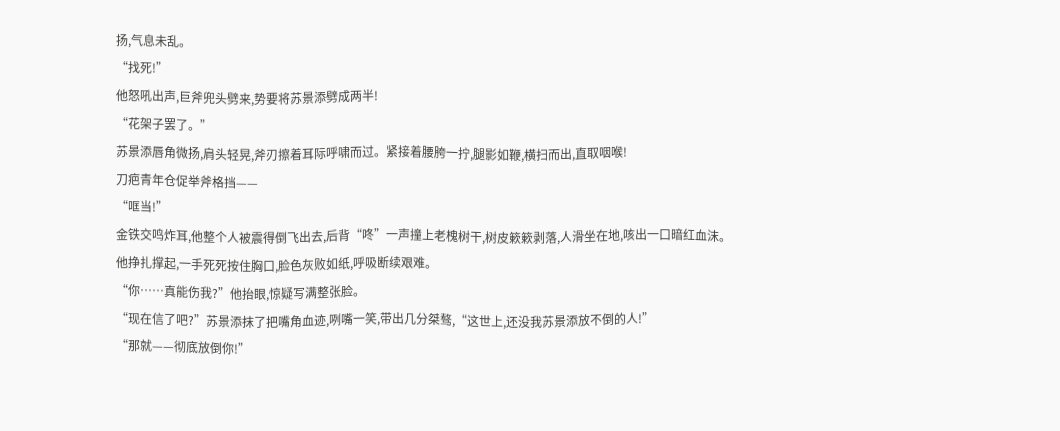扬,气息未乱。
“找死!”
他怒吼出声,巨斧兜头劈来,势要将苏景添劈成两半!
“花架子罢了。”
苏景添唇角微扬,肩头轻晃,斧刃擦着耳际呼啸而过。紧接着腰胯一拧,腿影如鞭,横扫而出,直取咽喉!
刀疤青年仓促举斧格挡——
“哐当!”
金铁交鸣炸耳,他整个人被震得倒飞出去,后背“咚”一声撞上老槐树干,树皮簌簌剥落,人滑坐在地,咳出一口暗红血沫。
他挣扎撑起,一手死死按住胸口,脸色灰败如纸,呼吸断续艰难。
“你……真能伤我?”他抬眼,惊疑写满整张脸。
“现在信了吧?”苏景添抹了把嘴角血迹,咧嘴一笑,带出几分桀骜,“这世上,还没我苏景添放不倒的人!”
“那就——彻底放倒你!”